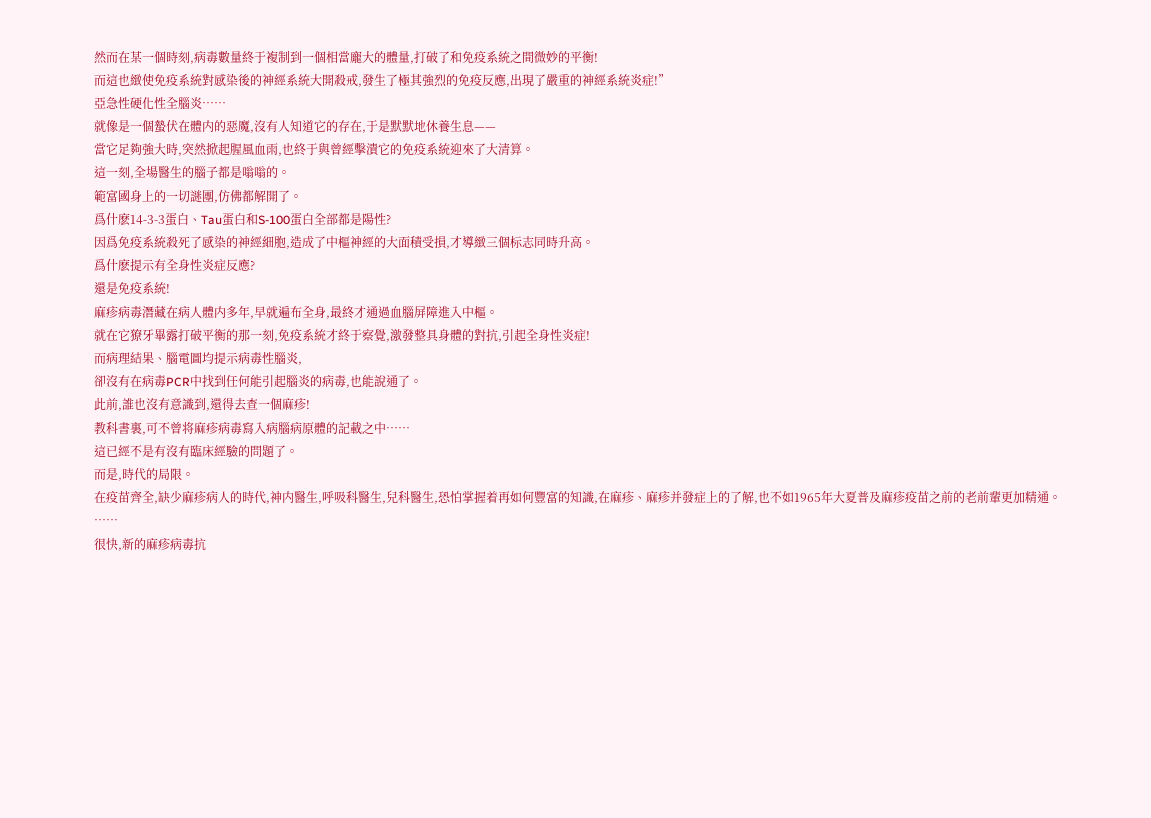然而在某一個時刻,病毒數量終于複制到一個相當龐大的體量,打破了和免疫系統之間微妙的平衡!
而這也緻使免疫系統對感染後的神經系統大開殺戒,發生了極其強烈的免疫反應,出現了嚴重的神經系統炎症!”
亞急性硬化性全腦炎……
就像是一個蟄伏在體内的惡魔,沒有人知道它的存在,于是默默地休養生息——
當它足夠強大時,突然掀起腥風血雨,也終于與曾經擊潰它的免疫系統迎來了大清算。
這一刻,全場醫生的腦子都是嗡嗡的。
範富國身上的一切謎團,仿佛都解開了。
爲什麽14-3-3蛋白、Tau蛋白和S-100蛋白全部都是陽性?
因爲免疫系統殺死了感染的神經細胞,造成了中樞神經的大面積受損,才導緻三個标志同時升高。
爲什麽提示有全身性炎症反應?
還是免疫系統!
麻疹病毒潛藏在病人體内多年,早就遍布全身,最終才通過血腦屏障進入中樞。
就在它獠牙畢露打破平衡的那一刻,免疫系統才終于察覺,激發整具身體的對抗,引起全身性炎症!
而病理結果、腦電圖均提示病毒性腦炎,
卻沒有在病毒PCR中找到任何能引起腦炎的病毒,也能說通了。
此前,誰也沒有意識到,還得去查一個麻疹!
教科書裏,可不曾将麻疹病毒寫入病腦病原體的記載之中……
這已經不是有沒有臨床經驗的問題了。
而是,時代的局限。
在疫苗齊全,缺少麻疹病人的時代,神内醫生,呼吸科醫生,兒科醫生,恐怕掌握着再如何豐富的知識,在麻疹、麻疹并發症上的了解,也不如1965年大夏普及麻疹疫苗之前的老前輩更加精通。
……
很快,新的麻疹病毒抗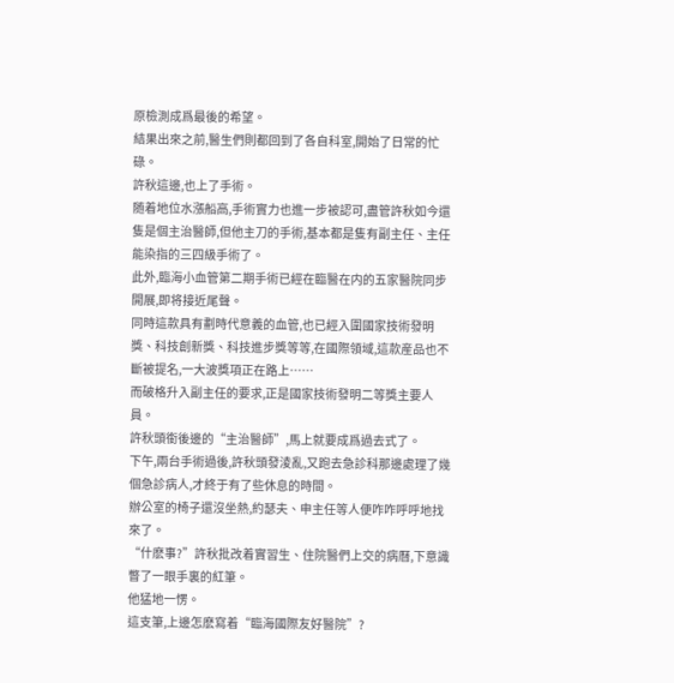原檢測成爲最後的希望。
結果出來之前,醫生們則都回到了各自科室,開始了日常的忙碌。
許秋這邊,也上了手術。
随着地位水漲船高,手術實力也進一步被認可,盡管許秋如今還隻是個主治醫師,但他主刀的手術,基本都是隻有副主任、主任能染指的三四級手術了。
此外,臨海小血管第二期手術已經在臨醫在内的五家醫院同步開展,即将接近尾聲。
同時這款具有劃時代意義的血管,也已經入圍國家技術發明獎、科技創新獎、科技進步獎等等,在國際領域,這款産品也不斷被提名,一大波獎項正在路上……
而破格升入副主任的要求,正是國家技術發明二等獎主要人員。
許秋頭銜後邊的“主治醫師”,馬上就要成爲過去式了。
下午,兩台手術過後,許秋頭發淩亂,又跑去急診科那邊處理了幾個急診病人,才終于有了些休息的時間。
辦公室的椅子還沒坐熱,約瑟夫、申主任等人便咋咋呼呼地找來了。
“什麽事?”許秋批改着實習生、住院醫們上交的病曆,下意識瞥了一眼手裏的紅筆。
他猛地一愣。
這支筆,上邊怎麽寫着“臨海國際友好醫院”?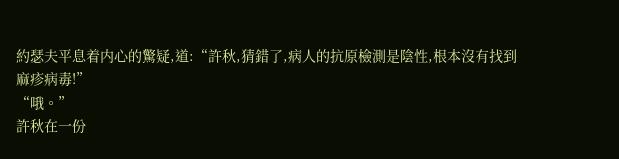約瑟夫平息着内心的驚疑,道:“許秋,猜錯了,病人的抗原檢測是陰性,根本沒有找到麻疹病毒!”
“哦。”
許秋在一份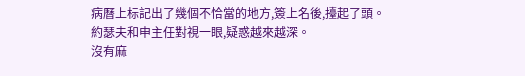病曆上标記出了幾個不恰當的地方,簽上名後,擡起了頭。
約瑟夫和申主任對視一眼,疑惑越來越深。
沒有麻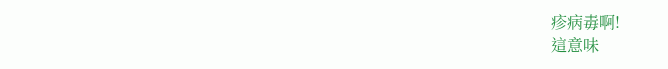疹病毒啊!
這意味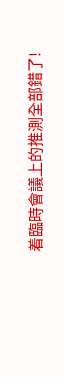着臨時會議上的推測全部錯了!